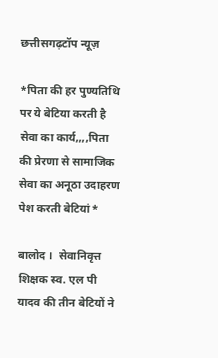छत्तीसगढ़टॉप न्यूज़

*पिता की हर पुण्यतिथि पर ये बेटिया करती है सेवा का कार्य,,,,पिता की प्रेरणा से सामाजिक सेवा का अनूठा उदाहरण पेश करती बेटियां*

बालोद ।  सेवानिवृत्त शिक्षक स्व. एल पी यादव की तीन बेटियों ने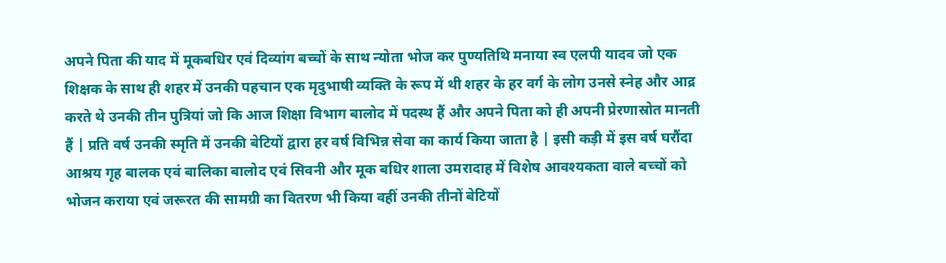अपने पिता की याद में मूकबधिर एवं दिव्यांग बच्चों के साथ न्योता भोज कर पुण्यतिथि मनाया स्व एलपी यादव जो एक शिक्षक के साथ ही शहर में उनकी पहचान एक मृदुभाषी व्यक्ति के रूप में थी शहर के हर वर्ग के लोग उनसे स्नेह और आद्र करते थे उनकी तीन पुत्रियां जो कि आज शिक्षा विभाग बालोद में पदस्थ हैं और अपने पिता को ही अपनी प्रेरणास्रोत मानती हैं | प्रति वर्ष उनकी स्मृति में उनकी बेटियों द्वारा हर वर्ष विभिन्न सेवा का कार्य किया जाता है | इसी कड़ी में इस वर्ष घरौंदा आश्रय गृह बालक एवं बालिका बालोद एवं सिवनी और मूक बधिर शाला उमरादाह में विशेष आवश्यकता वाले बच्चों को भोजन कराया एवं जरूरत की सामग्री का वितरण भी किया वहीं उनकी तीनों बेटियों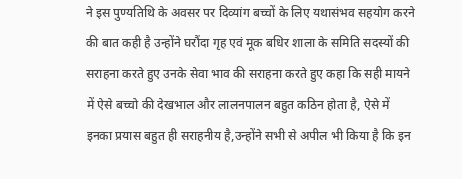ने इस पुण्यतिथि के अवसर पर दिव्यांग बच्चों के लिए यथासंभव सहयोग करने की बात कही है उन्होंने घरौंदा गृह एवं मूक बधिर शाला के समिति सदस्यों की सराहना करते हुए उनके सेवा भाव की सराहना करते हुए कहा कि सही मायने में ऐसे बच्चो की देखभाल और लालनपालन बहुत कठिन होता है, ऐसे में इनका प्रयास बहुत ही सराहनीय है,उन्होंने सभी से अपील भी किया है कि इन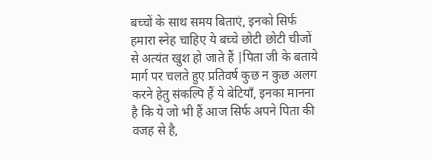बच्चों के साथ समय बिताएं, इनको सिर्फ हमारा स्नेह चाहिए ये बच्चे छोटी छोटी चीजों से अत्यंत खुश हो जाते हैं |पिता जी के बताये मार्ग पर चलते हुए प्रतिवर्ष कुछ न कुछ अलग करने हेतु संकल्पि हैं ये बेटियाँ, इनका मानना है कि ये जो भी हैं आज सिर्फ अपने पिता की वजह से है,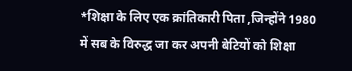*शिक्षा के लिए एक क्रांतिकारी पिता ,जिन्होंने 1980 में सब के विरुद्ध जा कर अपनी बेटियों को शिक्षा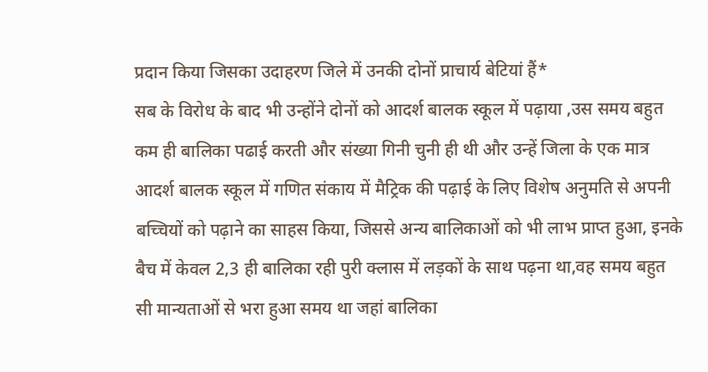प्रदान किया जिसका उदाहरण जिले में उनकी दोनों प्राचार्य बेटियां हैं*
सब के विरोध के बाद भी उन्होंने दोनों को आदर्श बालक स्कूल में पढ़ाया ,उस समय बहुत कम ही बालिका पढाई करती और संख्या गिनी चुनी ही थी और उन्हें जिला के एक मात्र आदर्श बालक स्कूल में गणित संकाय में मैट्रिक की पढ़ाई के लिए विशेष अनुमति से अपनी बच्चियों को पढ़ाने का साहस किया, जिससे अन्य बालिकाओं को भी लाभ प्राप्त हुआ, इनके बैच में केवल 2,3 ही बालिका रही पुरी क्लास में लड़कों के साथ पढ़ना था,वह समय बहुत सी मान्यताओं से भरा हुआ समय था जहां बालिका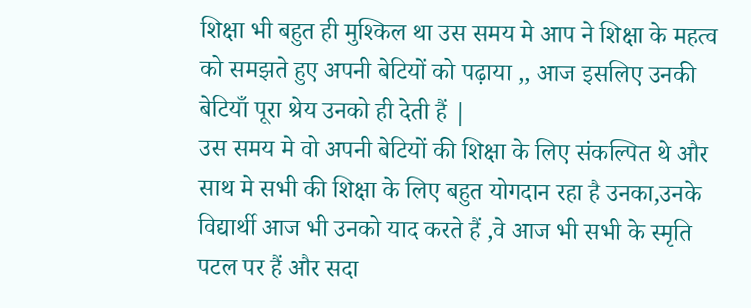शिक्षा भी बहुत ही मुश्किल था उस समय मे आप ने शिक्षा के महत्व को समझते हुए अपनी बेटियों को पढ़ाया ,, आज इसलिए उनकी बेटियाँ पूरा श्रेय उनको ही देती हैं |
उस समय मे वो अपनी बेटियों की शिक्षा के लिए संकल्पित थे और साथ मे सभी की शिक्षा के लिए बहुत योगदान रहा है उनका,उनके विद्यार्थी आज भी उनको याद करते हैं ,वे आज भी सभी के स्मृति पटल पर हैं और सदा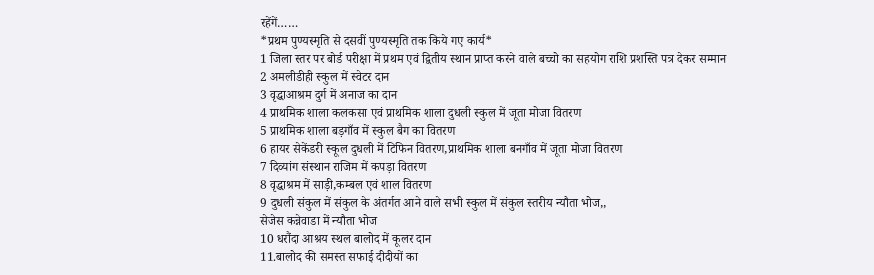रहेंगें……
*प्रथम पुण्यस्मृति से दसवीं पुण्यस्मृति तक किये गए कार्य*
1 जिला स्तर पर बोर्ड परीक्षा में प्रथम एवं द्वितीय स्थान प्राप्त करने वाले बच्चो का सहयोग राशि प्रशस्ति पत्र देकर सम्मान
2 अमलीडीही स्कुल में स्वेटर दान
3 वृद्धाआश्रम दुर्ग में अनाज का दान
4 प्राथमिक शाला कलकसा एवं प्राथमिक शाला दुधली स्कुल में जूता मोजा वितरण
5 प्राथमिक शाला बड़गाँव में स्कुल बैग का वितरण
6 हायर सेकेंडरी स्कूल दुधली में टिफिन वितरण,प्राथमिक शाला बनगाँव में जूता मोजा वितरण
7 दिव्यांग संस्थान राजिम में कपड़ा वितरण
8 वृद्धाश्रम में साड़ी,कम्बल एवं शाल वितरण
9 दुधली संकुल में संकुल के अंतर्गत आने वाले सभी स्कुल में संकुल स्तरीय न्यौता भोज,,
सेजेस कन्नेवाडा में न्यौता भोज
10 धरौंदा आश्रय स्थल बालोद में कूलर दान
11.बालोद की समस्त सफाई दीदीयों का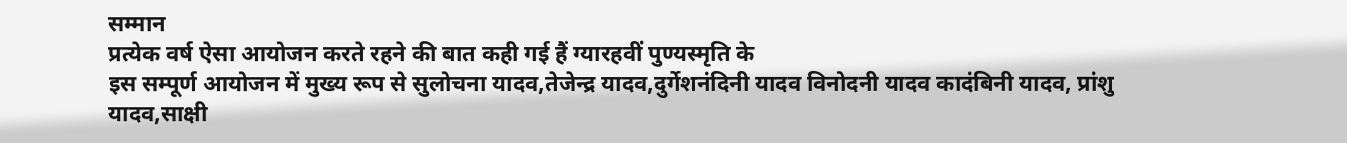सम्मान
प्रत्येक वर्ष ऐसा आयोजन करते रहने की बात कही गई हैं ग्यारहवीं पुण्यस्मृति के
इस सम्पूर्ण आयोजन में मुख्य रूप से सुलोचना यादव,तेजेन्द्र यादव,दुर्गेशनंदिनी यादव विनोदनी यादव कादंबिनी यादव, प्रांशु यादव,साक्षी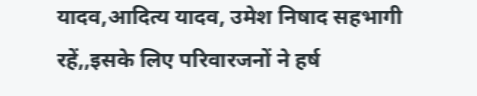यादव,आदित्य यादव, उमेश निषाद सहभागी रहें,,इसके लिए परिवारजनों ने हर्ष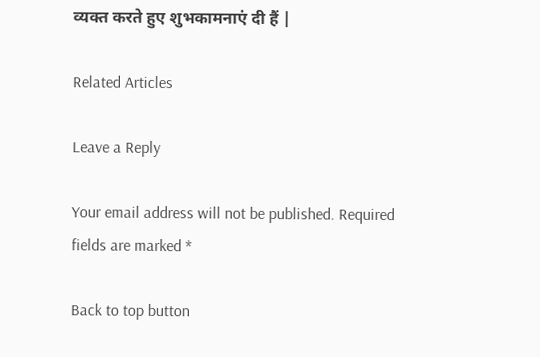व्यक्त करते हुए शुभकामनाएं दी हैं |

Related Articles

Leave a Reply

Your email address will not be published. Required fields are marked *

Back to top button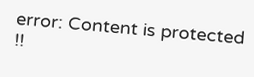error: Content is protected !!